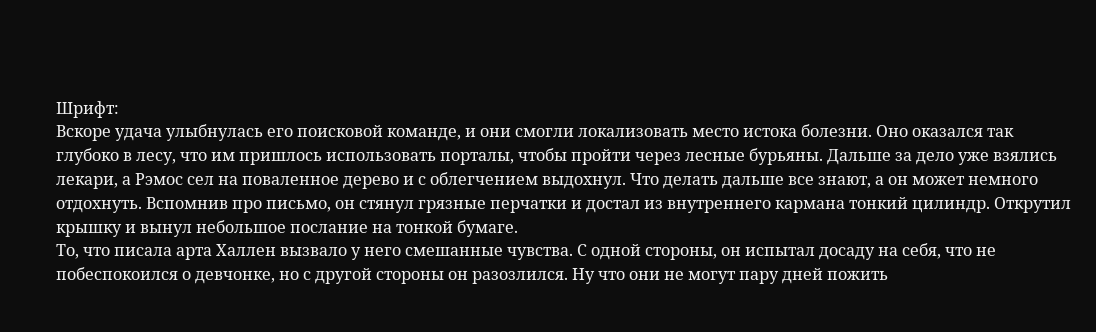Шрифт:
Вскоре удача улыбнулась его поисковой команде, и они смогли локализовать место истока болезни. Оно оказался так глубоко в лесу, что им пришлось использовать порталы, чтобы пройти через лесные бурьяны. Дальше за дело уже взялись лекари, а Рэмос сел на поваленное дерево и с облегчением выдохнул. Что делать дальше все знают, а он может немного отдохнуть. Вспомнив про письмо, он стянул грязные перчатки и достал из внутреннего кармана тонкий цилиндр. Открутил крышку и вынул небольшое послание на тонкой бумаге.
То, что писала арта Халлен вызвало у него смешанные чувства. С одной стороны, он испытал досаду на себя, что не побеспокоился о девчонке, но с другой стороны он разозлился. Ну что они не могут пару дней пожить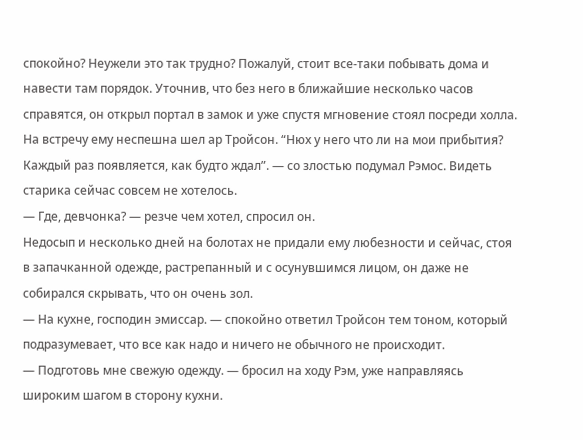спокойно? Неужели это так трудно? Пожалуй, стоит все-таки побывать дома и навести там порядок. Уточнив, что без него в ближайшие несколько часов справятся, он открыл портал в замок и уже спустя мгновение стоял посреди холла.
На встречу ему неспешна шел ар Тройсон. “Нюх у него что ли на мои прибытия? Каждый раз появляется, как будто ждал”. — со злостью подумал Рэмос. Видеть старика сейчас совсем не хотелось.
— Где, девчонка? — резче чем хотел, спросил он.
Недосып и несколько дней на болотах не придали ему любезности и сейчас, стоя в запачканной одежде, растрепанный и с осунувшимся лицом, он даже не собирался скрывать, что он очень зол.
— На кухне, господин эмиссар. — спокойно ответил Тройсон тем тоном, который подразумевает, что все как надо и ничего не обычного не происходит.
— Подготовь мне свежую одежду. — бросил на ходу Рэм, уже направляясь широким шагом в сторону кухни.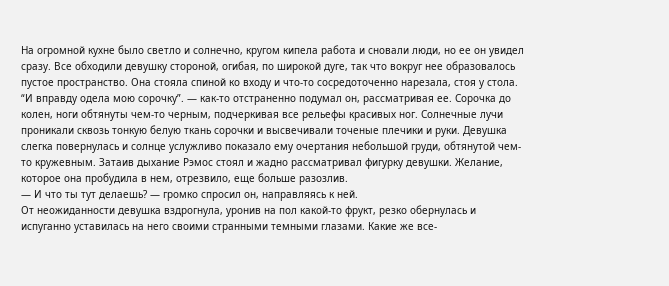На огромной кухне было светло и солнечно, кругом кипела работа и сновали люди, но ее он увидел сразу. Все обходили девушку стороной, огибая, по широкой дуге, так что вокруг нее образовалось пустое пространство. Она стояла спиной ко входу и что-то сосредоточенно нарезала, стоя у стола.
“И вправду одела мою сорочку”. — как-то отстраненно подумал он, рассматривая ее. Сорочка до колен, ноги обтянуты чем-то черным, подчеркивая все рельефы красивых ног. Солнечные лучи проникали сквозь тонкую белую ткань сорочки и высвечивали точеные плечики и руки. Девушка слегка повернулась и солнце услужливо показало ему очертания небольшой груди, обтянутой чем-то кружевным. Затаив дыхание Рэмос стоял и жадно рассматривал фигурку девушки. Желание, которое она пробудила в нем, отрезвило, еще больше разозлив.
— И что ты тут делаешь? — громко спросил он, направляясь к ней.
От неожиданности девушка вздрогнула, уронив на пол какой-то фрукт, резко обернулась и испуганно уставилась на него своими странными темными глазами. Какие же все-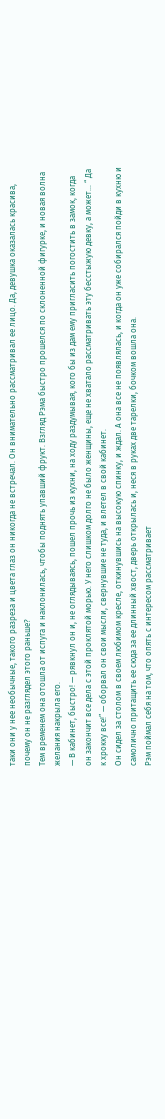таки они у нее необычные, такого разреза и цвета глаз он никогда не встречал. Он внимательно рассматривал ее лицо. Да, девушка оказалась красива, почему он не разглядел этого раньше?
Тем временем она отошла от испуга и наклонилась, чтобы поднять упавший фрукт. Взгляд Рэма быстро прошелся по склоненной фигурке, и новая волна желания накрыла его.
— В кабинет, быстро! — рявкнул он и, не оглядываясь, пошел прочь из кухни, на ходу раздумывая, кого бы из дам ему пригласить погостить в замок, когда он закончит все дела с этой проклятой морью. У него слишком долго не было женщины, еще не хватало рассматривать эту бесстыжую девку, а может… “ Да к хрокку все!” — оборвал он свои мысли, свернувшие не туда, и влетел в свой кабинет.
Он сидел за столом в своем любимом кресле, откинувшись на высокую спинку, и ждал. А она все не появлялась, и когда он уже собирался пойди в кухню и самолично притащить ее сюда за ее длинный хвост, дверь открылась и, неся в руках две тарелки, бочком вошла она.
Рэм поймал себя на том, что опять с интересом рассматривает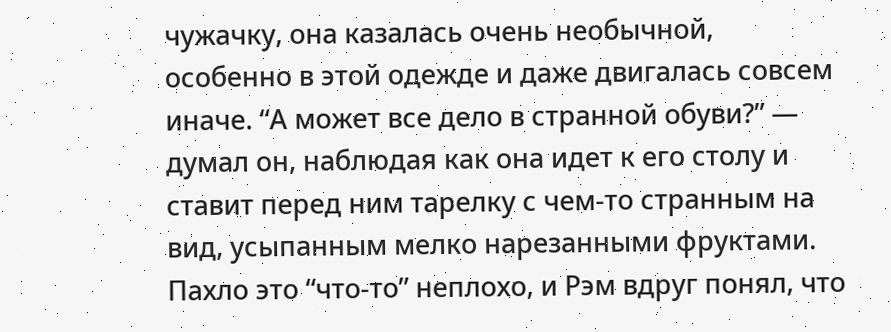чужачку, она казалась очень необычной, особенно в этой одежде и даже двигалась совсем иначе. “А может все дело в странной обуви?” — думал он, наблюдая как она идет к его столу и ставит перед ним тарелку с чем-то странным на вид, усыпанным мелко нарезанными фруктами. Пахло это “что-то” неплохо, и Рэм вдруг понял, что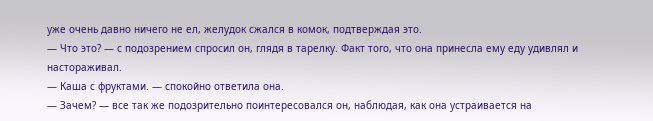уже очень давно ничего не ел, желудок сжался в комок, подтверждая это.
— Что это? — с подозрением спросил он, глядя в тарелку. Факт того, что она принесла ему еду удивлял и настораживал.
— Каша с фруктами. — спокойно ответила она.
— Зачем? — все так же подозрительно поинтересовался он, наблюдая, как она устраивается на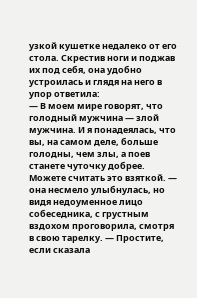узкой кушетке недалеко от его стола. Скрестив ноги и поджав их под себя, она удобно устроилась и глядя на него в упор ответила:
— В моем мире говорят, что голодный мужчина — злой мужчина. И я понадеялась, что вы, на самом деле, больше голодны, чем злы, а поев станете чуточку добрее. Можете считать это взяткой. — она несмело улыбнулась, но видя недоуменное лицо собеседника, с грустным вздохом проговорила, смотря в свою тарелку. — Простите, если сказала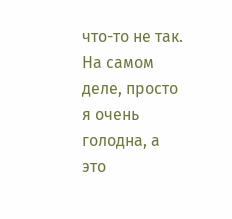что-то не так. На самом деле, просто я очень голодна, а это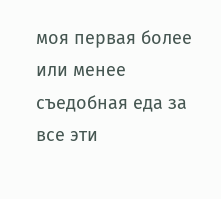моя первая более или менее съедобная еда за все эти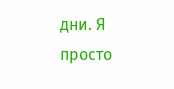дни. Я просто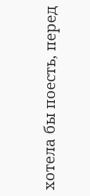хотела бы поесть, перед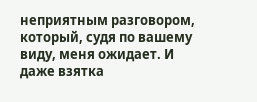неприятным разговором, который, судя по вашему виду, меня ожидает. И даже взятка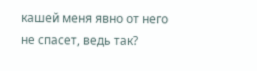кашей меня явно от него не спасет, ведь так?